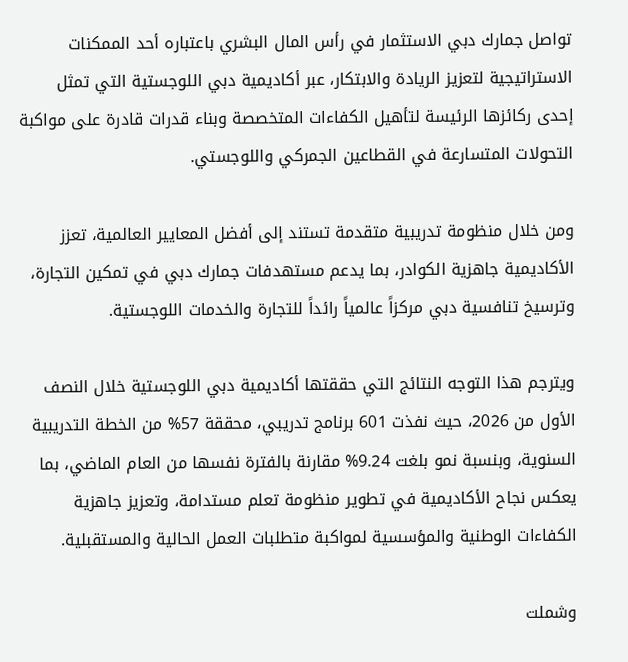تواصل جمارك دبي الاستثمار في رأس المال البشري باعتباره أحد الممكنات الاستراتيجية لتعزيز الريادة والابتكار، عبر أكاديمية دبي اللوجستية التي تمثل إحدى ركائزها الرئيسة لتأهيل الكفاءات المتخصصة وبناء قدرات قادرة على مواكبة التحولات المتسارعة في القطاعين الجمركي واللوجستي.

ومن خلال منظومة تدريبية متقدمة تستند إلى أفضل المعايير العالمية، تعزز الأكاديمية جاهزية الكوادر، بما يدعم مستهدفات جمارك دبي في تمكين التجارة، وترسيخ تنافسية دبي مركزاً عالمياً رائداً للتجارة والخدمات اللوجستية.

ويترجم هذا التوجه النتائج التي حققتها أكاديمية دبي اللوجستية خلال النصف الأول من 2026، حيث نفذت 601 برنامج تدريبي، محققة 57% من الخطة التدريبية السنوية، وبنسبة نمو بلغت 9.24% مقارنة بالفترة نفسها من العام الماضي، بما يعكس نجاح الأكاديمية في تطوير منظومة تعلم مستدامة، وتعزيز جاهزية الكفاءات الوطنية والمؤسسية لمواكبة متطلبات العمل الحالية والمستقبلية.

وشملت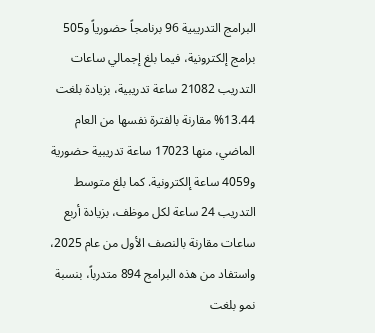البرامج التدريبية 96 برنامجاً حضورياً و505 برامج إلكترونية، فيما بلغ إجمالي ساعات التدريب 21082 ساعة تدريبية، بزيادة بلغت 13.44% مقارنة بالفترة نفسها من العام الماضي، منها 17023 ساعة تدريبية حضورية و4059 ساعة إلكترونية. كما بلغ متوسط التدريب 24 ساعة لكل موظف، بزيادة أربع ساعات مقارنة بالنصف الأول من عام 2025، واستفاد من هذه البرامج 894 متدرباً، بنسبة نمو بلغت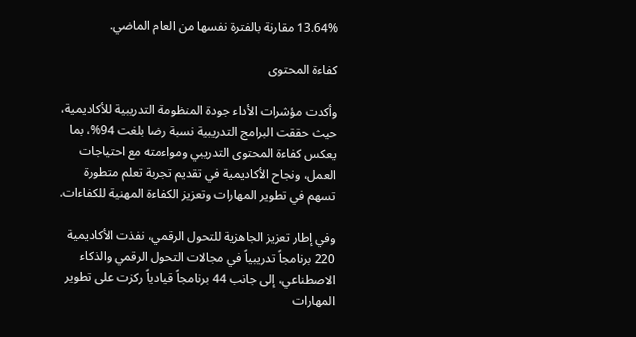13.64% مقارنة بالفترة نفسها من العام الماضي.

كفاءة المحتوى

وأكدت مؤشرات الأداء جودة المنظومة التدريبية للأكاديمية، حيث حققت البرامج التدريبية نسبة رضا بلغت 94%، بما يعكس كفاءة المحتوى التدريبي ومواءمته مع احتياجات العمل، ونجاح الأكاديمية في تقديم تجربة تعلم متطورة تسهم في تطوير المهارات وتعزيز الكفاءة المهنية للكفاءات.

وفي إطار تعزيز الجاهزية للتحول الرقمي، نفذت الأكاديمية 220 برنامجاً تدريبياً في مجالات التحول الرقمي والذكاء الاصطناعي، إلى جانب 44 برنامجاً قيادياً ركزت على تطوير المهارات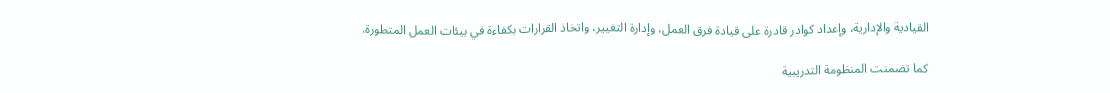القيادية والإدارية، وإعداد كوادر قادرة على قيادة فرق العمل، وإدارة التغيير، واتخاذ القرارات بكفاءة في بيئات العمل المتطورة.

كما تضمنت المنظومة التدريبية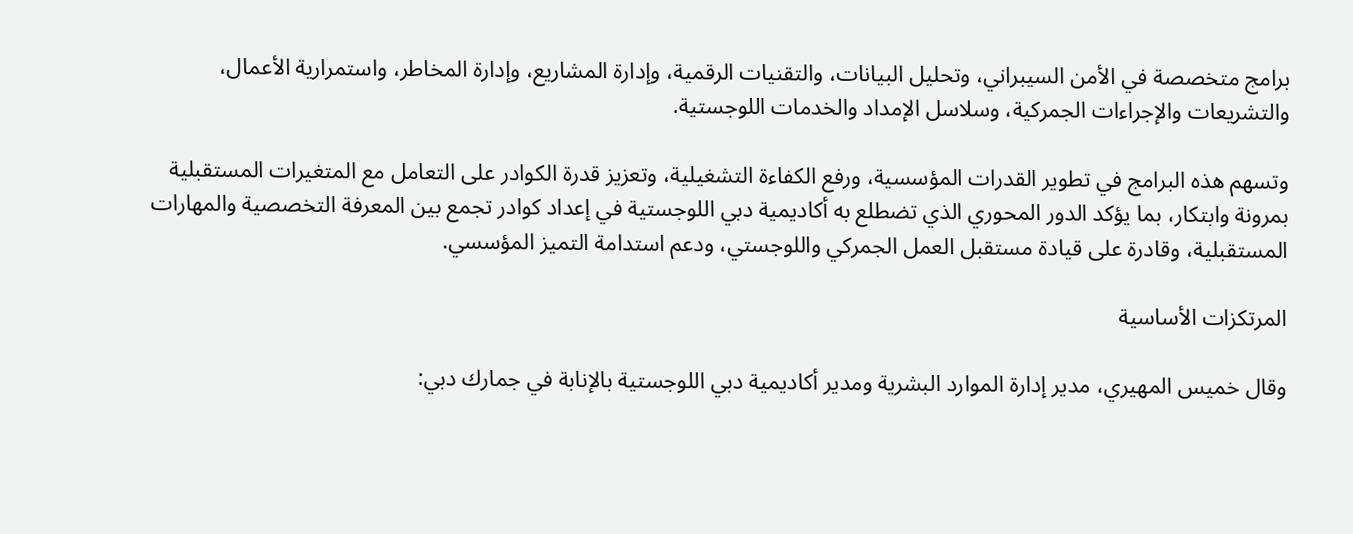برامج متخصصة في الأمن السيبراني، وتحليل البيانات، والتقنيات الرقمية، وإدارة المشاريع، وإدارة المخاطر، واستمرارية الأعمال، والتشريعات والإجراءات الجمركية، وسلاسل الإمداد والخدمات اللوجستية.

وتسهم هذه البرامج في تطوير القدرات المؤسسية، ورفع الكفاءة التشغيلية، وتعزيز قدرة الكوادر على التعامل مع المتغيرات المستقبلية بمرونة وابتكار، بما يؤكد الدور المحوري الذي تضطلع به أكاديمية دبي اللوجستية في إعداد كوادر تجمع بين المعرفة التخصصية والمهارات المستقبلية، وقادرة على قيادة مستقبل العمل الجمركي واللوجستي، ودعم استدامة التميز المؤسسي.

المرتكزات الأساسية

وقال خميس المهيري، مدير إدارة الموارد البشرية ومدير أكاديمية دبي اللوجستية بالإنابة في جمارك دبي: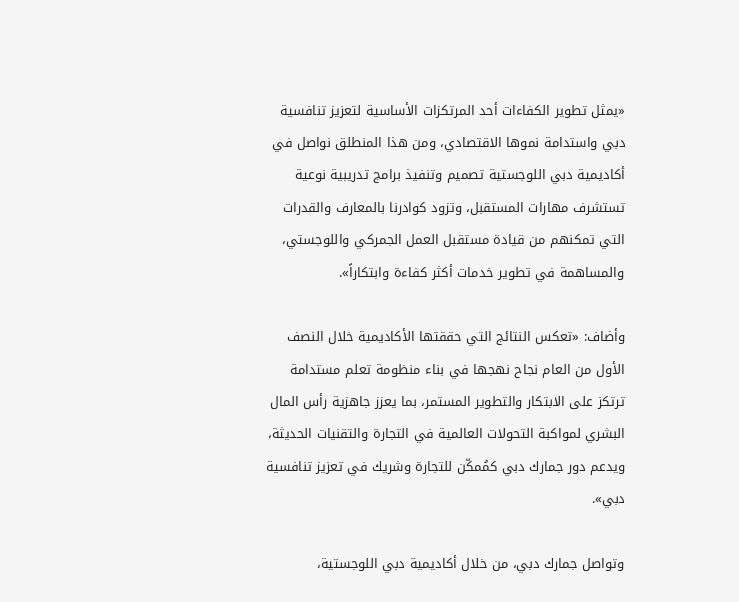«يمثل تطوير الكفاءات أحد المرتكزات الأساسية لتعزيز تنافسية دبي واستدامة نموها الاقتصادي، ومن هذا المنطلق نواصل في أكاديمية دبي اللوجستية تصميم وتنفيذ برامج تدريبية نوعية تستشرف مهارات المستقبل، وتزود كوادرنا بالمعارف والقدرات التي تمكنهم من قيادة مستقبل العمل الجمركي واللوجستي، والمساهمة في تطوير خدمات أكثر كفاءة وابتكاراً».

وأضاف: «تعكس النتائج التي حققتها الأكاديمية خلال النصف الأول من العام نجاح نهجها في بناء منظومة تعلم مستدامة ترتكز على الابتكار والتطوير المستمر، بما يعزز جاهزية رأس المال البشري لمواكبة التحولات العالمية في التجارة والتقنيات الحديثة، ويدعم دور جمارك دبي كمُمكّن للتجارة وشريك في تعزيز تنافسية دبي».

وتواصل جمارك دبي، من خلال أكاديمية دبي اللوجستية،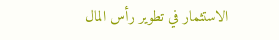الاستثمار في تطوير رأس المال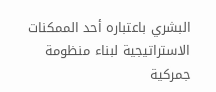البشري باعتباره أحد الممكنات الاستراتيجية لبناء منظومة جمركية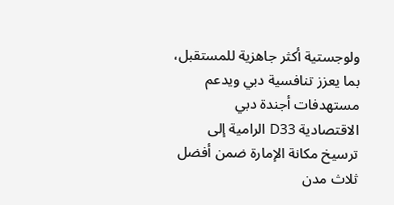ولوجستية أكثر جاهزية للمستقبل، بما يعزز تنافسية دبي ويدعم مستهدفات أجندة دبي الاقتصادية D33 الرامية إلى ترسيخ مكانة الإمارة ضمن أفضل ثلاث مدن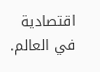اقتصادية في العالم.